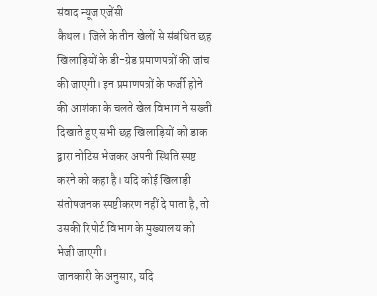संवाद न्यूज एजेंसी
कैथल। जिले के तीन खेलों से संबंधित छह खिलाड़ियों के डी-ग्रेड प्रमाणपत्रों की जांच की जाएगी। इन प्रमाणपत्रों के फर्जी होने की आशंका के चलते खेल विभाग ने सख्ती दिखाते हुए सभी छह खिलाड़ियों को डाक द्वारा नोटिस भेजकर अपनी स्थिति स्पष्ट करने को कहा है। यदि कोई खिलाड़ी
संतोषजनक स्पष्टीकरण नहीं दे पाता है, तो उसकी रिपोर्ट विभाग के मुख्यालय को भेजी जाएगी।
जानकारी के अनुसार, यदि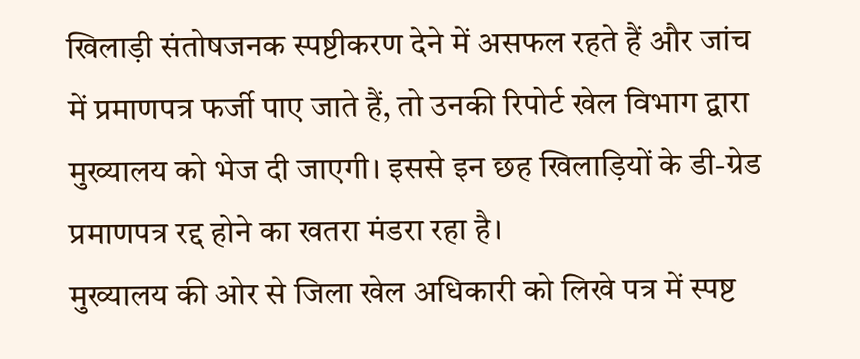खिलाड़ी संतोषजनक स्पष्टीकरण देने में असफल रहते हैं और जांच में प्रमाणपत्र फर्जी पाए जाते हैं, तो उनकी रिपोर्ट खेल विभाग द्वारा मुख्यालय को भेज दी जाएगी। इससे इन छह खिलाड़ियों के डी-ग्रेड प्रमाणपत्र रद्द होने का खतरा मंडरा रहा है।
मुख्यालय की ओर से जिला खेल अधिकारी को लिखे पत्र में स्पष्ट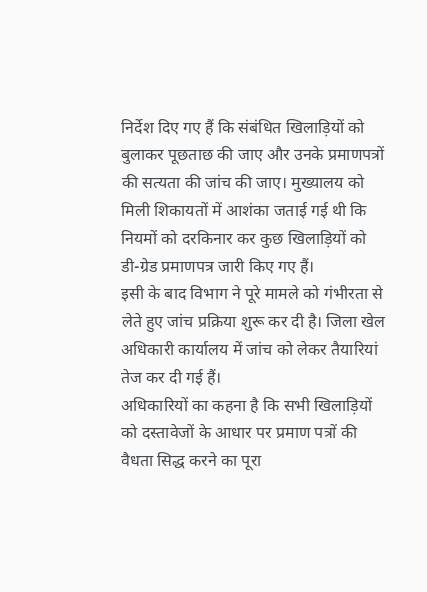निर्देश दिए गए हैं कि संबंधित खिलाड़ियों को बुलाकर पूछताछ की जाए और उनके प्रमाणपत्रों की सत्यता की जांच की जाए। मुख्यालय को मिली शिकायतों में आशंका जताई गई थी कि नियमों को दरकिनार कर कुछ खिलाड़ियों को डी-ग्रेड प्रमाणपत्र जारी किए गए हैं।
इसी के बाद विभाग ने पूरे मामले को गंभीरता से लेते हुए जांच प्रक्रिया शुरू कर दी है। जिला खेल अधिकारी कार्यालय में जांच को लेकर तैयारियां तेज कर दी गई हैं।
अधिकारियों का कहना है कि सभी खिलाड़ियों को दस्तावेजों के आधार पर प्रमाण पत्रों की वैधता सिद्ध करने का पूरा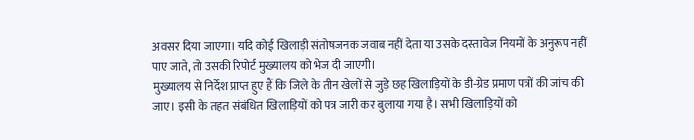अवसर दिया जाएगा। यदि कोई खिलाड़ी संतोषजनक जवाब नहीं देता या उसके दस्तावेज नियमों के अनुरूप नहीं पाए जाते, तो उसकी रिपोर्ट मुख्यालय को भेज दी जाएगी।
मुख्यालय से निर्देश प्राप्त हुए हैं कि जिले के तीन खेलों से जुड़े छह खिलाड़ियों के डी-ग्रेड प्रमाण पत्रों की जांच की जाए। इसी के तहत संबंधित खिलाड़ियों को पत्र जारी कर बुलाया गया है। सभी खिलाड़ियों को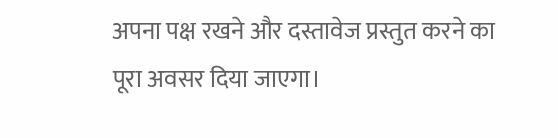अपना पक्ष रखने और दस्तावेज प्रस्तुत करने का पूरा अवसर दिया जाएगा।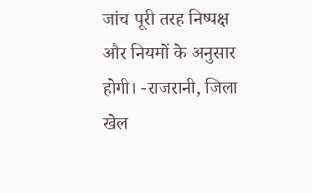जांच पूरी तरह निष्पक्ष और नियमों के अनुसार होगी। -राजरानी, जिला खेल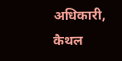अधिकारी, कैथल